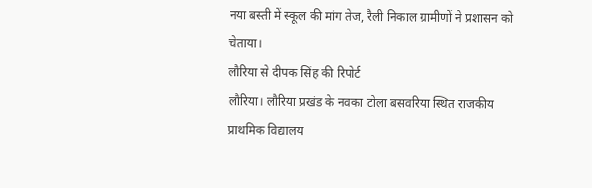नया बस्ती में स्कूल की मांग तेज, रैली निकाल ग्रामीणों ने प्रशासन को चेताया।
लौरिया से दीपक सिंह की रिपोर्ट
लौरिया। लौरिया प्रखंड के नवका टोला बसवरिया स्थित राजकीय प्राथमिक विद्यालय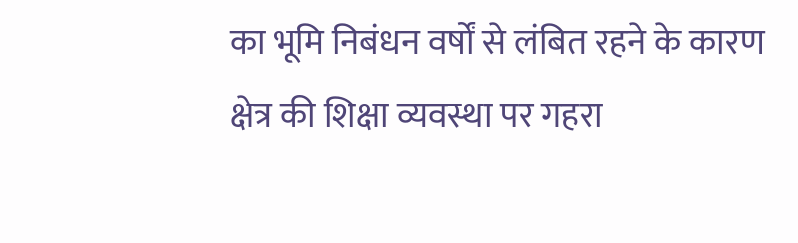का भूमि निबंधन वर्षों से लंबित रहने के कारण क्षेत्र की शिक्षा व्यवस्था पर गहरा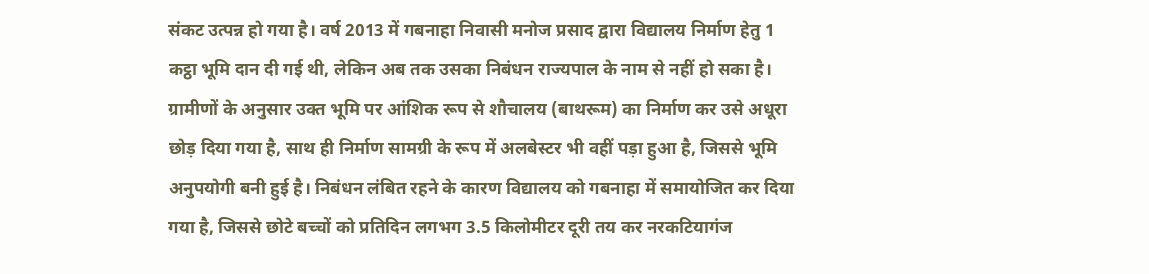संकट उत्पन्न हो गया है। वर्ष 2013 में गबनाहा निवासी मनोज प्रसाद द्वारा विद्यालय निर्माण हेतु 1 कट्ठा भूमि दान दी गई थी, लेकिन अब तक उसका निबंधन राज्यपाल के नाम से नहीं हो सका है। ग्रामीणों के अनुसार उक्त भूमि पर आंशिक रूप से शौचालय (बाथरूम) का निर्माण कर उसे अधूरा छोड़ दिया गया है, साथ ही निर्माण सामग्री के रूप में अलबेस्टर भी वहीं पड़ा हुआ है, जिससे भूमि अनुपयोगी बनी हुई है। निबंधन लंबित रहने के कारण विद्यालय को गबनाहा में समायोजित कर दिया गया है, जिससे छोटे बच्चों को प्रतिदिन लगभग 3.5 किलोमीटर दूरी तय कर नरकटियागंज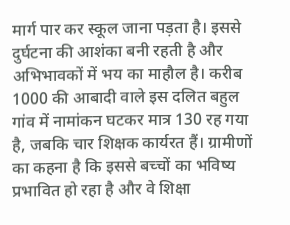मार्ग पार कर स्कूल जाना पड़ता है। इससे दुर्घटना की आशंका बनी रहती है और अभिभावकों में भय का माहौल है। करीब 1000 की आबादी वाले इस दलित बहुल गांव में नामांकन घटकर मात्र 130 रह गया है, जबकि चार शिक्षक कार्यरत हैं। ग्रामीणों का कहना है कि इससे बच्चों का भविष्य प्रभावित हो रहा है और वे शिक्षा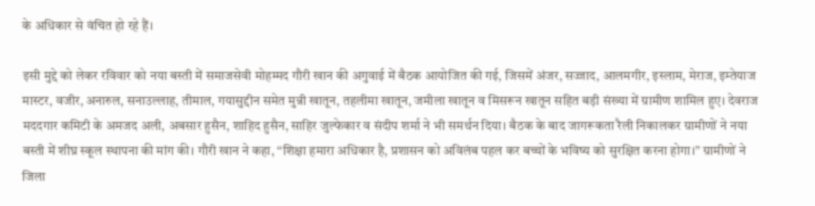के अधिकार से वंचित हो रहे हैं।

इसी मुद्दे को लेकर रविवार को नया बस्ती में समाजसेवी मोहम्मद गौरी खान की अगुवाई में बैठक आयोजित की गई, जिसमें अंजर, सज्जाद, आलमगीर, इस्लाम, मेराज, इम्तेयाज मास्टर, वजीर, अनारुल, सनाउल्लाह, तीमाल, गयासुद्दीन समेत मुन्नी खातून, तहलीमा खातून, जमीला खातून व मिसरून खातून सहित बड़ी संख्या में ग्रामीण शामिल हुए। देवराज मददगार कमिटी के अमजद अली, अबसार हुसैन, शाहिद हुसैन, साहिर जुल्फेकार व संदीप शर्मा ने भी समर्थन दिया। बैठक के बाद जागरूकता रैली निकालकर ग्रामीणों ने नया बस्ती में शीघ्र स्कूल स्थापना की मांग की। गौरी खान ने कहा, “शिक्षा हमारा अधिकार है, प्रशासन को अविलंब पहल कर बच्चों के भविष्य को सुरक्षित करना होगा।” ग्रामीणों ने जिला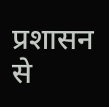प्रशासन से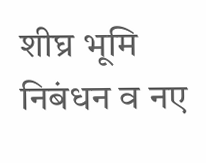शीघ्र भूमि निबंधन व नए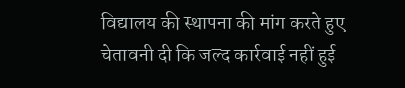विद्यालय की स्थापना की मांग करते हुए चेतावनी दी कि जल्द कार्रवाई नहीं हुई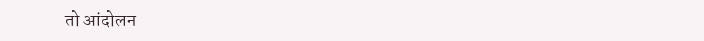तो आंदोलन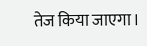तेज किया जाएगा।